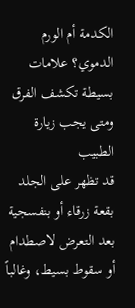الكدمة أم الورم الدموي؟ علامات بسيطة تكشف الفرق ومتى يجب زيارة الطبيب
قد تظهر على الجلد بقعة زرقاء أو بنفسجية بعد التعرض لاصطدام أو سقوط بسيط، وغالباً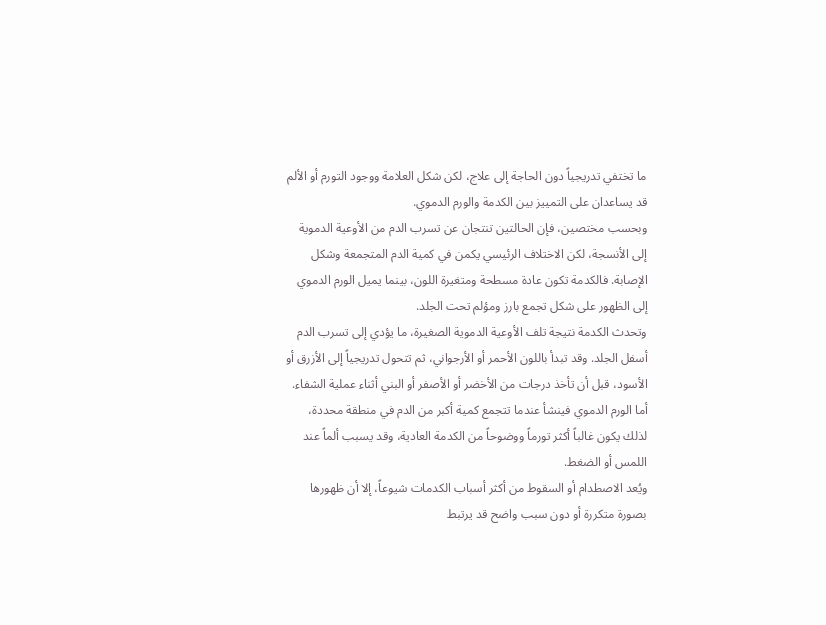ما تختفي تدريجياً دون الحاجة إلى علاج، لكن شكل العلامة ووجود التورم أو الألم قد يساعدان على التمييز بين الكدمة والورم الدموي.
وبحسب مختصين، فإن الحالتين تنتجان عن تسرب الدم من الأوعية الدموية إلى الأنسجة، لكن الاختلاف الرئيسي يكمن في كمية الدم المتجمعة وشكل الإصابة. فالكدمة تكون عادة مسطحة ومتغيرة اللون، بينما يميل الورم الدموي إلى الظهور على شكل تجمع بارز ومؤلم تحت الجلد.
وتحدث الكدمة نتيجة تلف الأوعية الدموية الصغيرة، ما يؤدي إلى تسرب الدم أسفل الجلد. وقد تبدأ باللون الأحمر أو الأرجواني، ثم تتحول تدريجياً إلى الأزرق أو الأسود، قبل أن تأخذ درجات من الأخضر أو الأصفر أو البني أثناء عملية الشفاء.
أما الورم الدموي فينشأ عندما تتجمع كمية أكبر من الدم في منطقة محددة، لذلك يكون غالباً أكثر تورماً ووضوحاً من الكدمة العادية، وقد يسبب ألماً عند اللمس أو الضغط.
ويُعد الاصطدام أو السقوط من أكثر أسباب الكدمات شيوعاً، إلا أن ظهورها بصورة متكررة أو دون سبب واضح قد يرتبط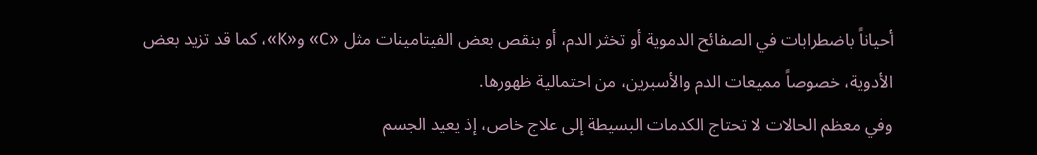أحياناً باضطرابات في الصفائح الدموية أو تخثر الدم، أو بنقص بعض الفيتامينات مثل «C» و«K»، كما قد تزيد بعض الأدوية، خصوصاً مميعات الدم والأسبرين، من احتمالية ظهورها.
وفي معظم الحالات لا تحتاج الكدمات البسيطة إلى علاج خاص، إذ يعيد الجسم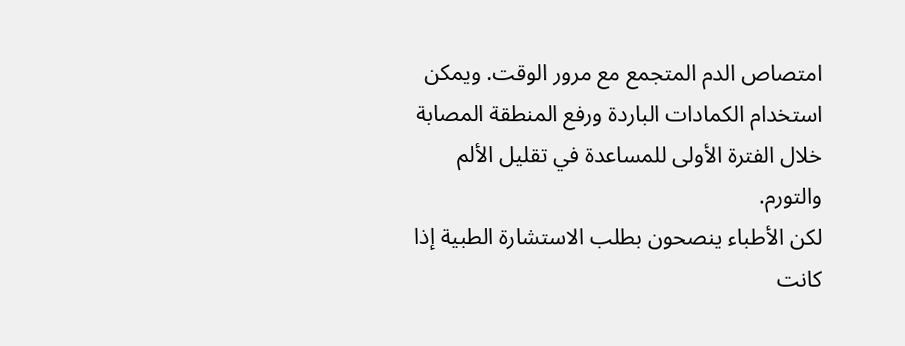امتصاص الدم المتجمع مع مرور الوقت. ويمكن استخدام الكمادات الباردة ورفع المنطقة المصابة خلال الفترة الأولى للمساعدة في تقليل الألم والتورم.
لكن الأطباء ينصحون بطلب الاستشارة الطبية إذا كانت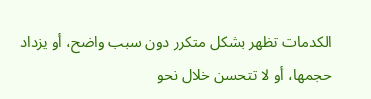الكدمات تظهر بشكل متكرر دون سبب واضح، أو يزداد حجمها، أو لا تتحسن خلال نحو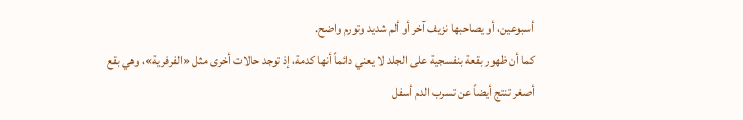أسبوعين، أو يصاحبها نزيف آخر أو ألم شديد وتورم واضح.
كما أن ظهور بقعة بنفسجية على الجلد لا يعني دائماً أنها كدمة، إذ توجد حالات أخرى مثل «الفرفرية»، وهي بقع أصغر تنتج أيضاً عن تسرب الدم أسفل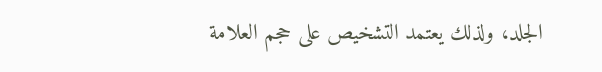الجلد، ولذلك يعتمد التشخيص على حجم العلامة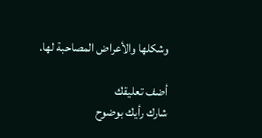وشكلها والأعراض المصاحبة لها.

أضف تعليقك
شارك رأيك بوضوح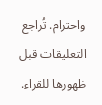واحترام. تُراجع التعليقات قبل ظهورها للقراء.